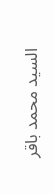السيد محمد باقر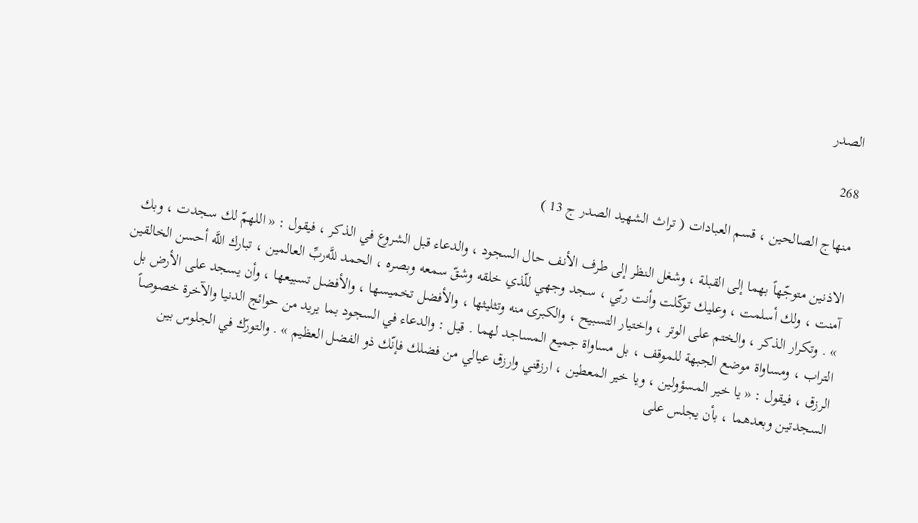الصدر

268

منهاج الصالحين ، قسم العبادات ( تراث الشهيد الصدر ج 13 )

الاذنين متوجّهاً بهما إلى القبلة ، وشغل النظر إلى طرف الأنف حال السجود ، والدعاء قبل الشروع في الذكر ، فيقول : « اللهمّ لك سجدت ، وبك آمنت ، ولك أسلمت ، وعليك توكّلت وأنت ربّي ، سجد وجهي للّذي خلقه وشقّ سمعه وبصره ، الحمد للَّه‌ربِّ العالمين ، تبارك اللَّه أحسن الخالقين » . وتكرار الذكر ، والختم على الوتر ، واختيار التسبيح ، والكبرى منه وتثليثها ، والأفضل تخميسها ، والأفضل تسبيعها ، وأن يسجد على الأرض بل التراب ، ومساواة موضع الجبهة للموقف ، بل مساواة جميع المساجد لهما . قيل : والدعاء في السجود بما يريد من حوائج الدنيا والآخرة خصوصاً الرزق ، فيقول : « يا خير المسؤولين ، ويا خير المعطين ، ارزقني وارزق عيالي من فضلك فإنّك ذو الفضل العظيم » . والتورّك في الجلوس بين السجدتين وبعدهما ، بأن يجلس على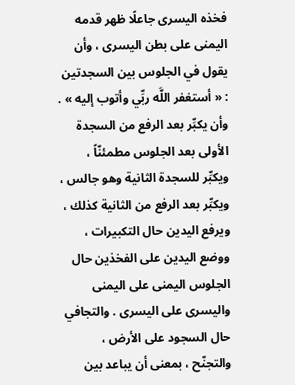فخذه اليسرى جاعلًا ظهر قدمه اليمنى على بطن اليسرى ، وأن يقول في الجلوس بين السجدتين : « أستغفر اللَّه ربِّي وأتوب إليه » . وأن يكبِّر بعد الرفع من السجدة الأولى بعد الجلوس مطمئنّاً ، ويكبِّر للسجدة الثانية وهو جالس ، ويكبِّر بعد الرفع من الثانية كذلك ، ويرفع اليدين حال التكبيرات ، ووضع اليدين على الفخذين حال الجلوس اليمنى على اليمنى واليسرى على اليسرى . والتجافي حال السجود على الأرض ، والتجنّح ، بمعنى أن يباعد بين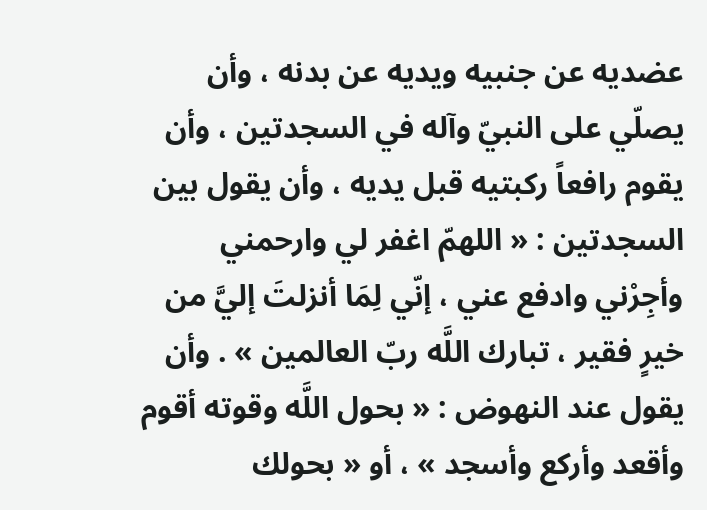عضديه عن جنبيه ويديه عن بدنه ، وأن يصلّي على النبيّ وآله في السجدتين ، وأن يقوم رافعاً ركبتيه قبل يديه ، وأن يقول بين السجدتين : « اللهمّ اغفر لي وارحمني وأجِرْني وادفع عني ، إنّي لِمَا أنزلتَ إليَّ من خيرٍ فقير ، تبارك اللَّه ربّ العالمين » . وأن يقول عند النهوض : « بحول اللَّه وقوته أقوم وأقعد وأركع وأسجد » ، أو « بحولك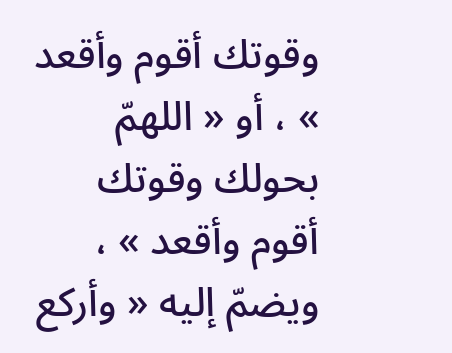وقوتك أقوم وأقعد » ، أو « اللهمّ بحولك وقوتك أقوم وأقعد » ، ويضمّ إليه « وأركع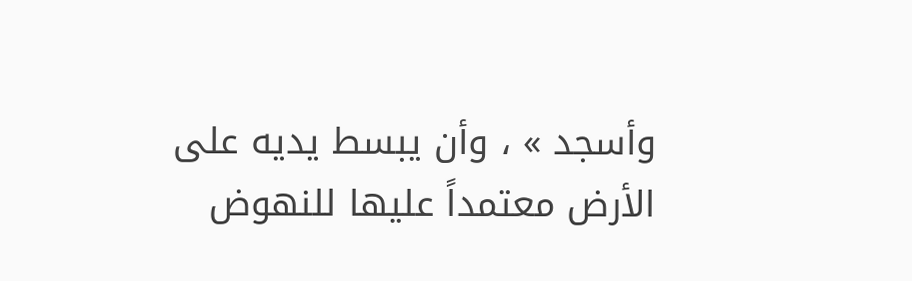وأسجد » ، وأن يبسط يديه على الأرض معتمداً عليها للنهوض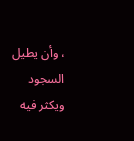، وأن يطيل السجود ويكثر فيه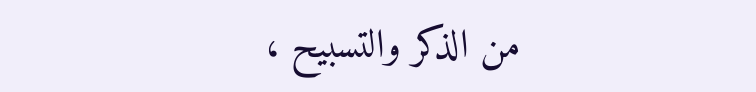من الذكر والتسبيح ،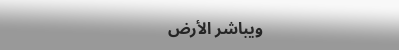ويباشر الأرض